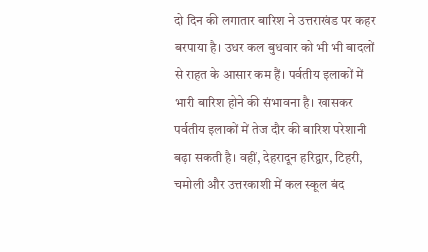दो दिन की लगातार बारिश ने उत्तराखंड पर कहर बरपाया है। उधर कल बुधवार को भी भी बादलों से राहत के आसार कम हैं। पर्वतीय इलाकों में भारी बारिश होने की संभावना है। खासकर पर्वतीय इलाकों में तेज दौर की बारिश परेशानी बढ़ा सकती है। वहीं, देहरादून हरिद्वार, टिहरी, चमोली और उत्तरकाशी में कल स्कूल बंद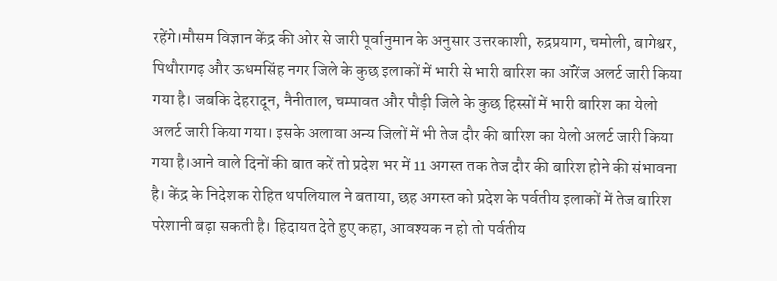रहेंगे।मौसम विज्ञान केंद्र की ओर से जारी पूर्वानुमान के अनुसार उत्तरकाशी, रुद्रप्रयाग, चमोली, बागेश्वर, पिथौरागढ़ और ऊधमसिंह नगर जिले के कुछ इलाकों में भारी से भारी बारिश का ऑरेंज अलर्ट जारी किया गया है। जबकि देहरादून, नैनीताल, चम्पावत और पौड़ी जिले के कुछ हिस्सों में भारी बारिश का येलो अलर्ट जारी किया गया। इसके अलावा अन्य जिलों में भी तेज दौर की बारिश का येलो अलर्ट जारी किया गया है।आने वाले दिनों की बात करें तो प्रदेश भर में 11 अगस्त तक तेज दौर की बारिश होने की संभावना है। केंद्र के निदेशक रोहित थपलियाल ने बताया, छह अगस्त को प्रदेश के पर्वतीय इलाकों में तेज बारिश परेशानी बढ़ा सकती है। हिदायत देते हुए कहा, आवश्यक न हो तो पर्वतीय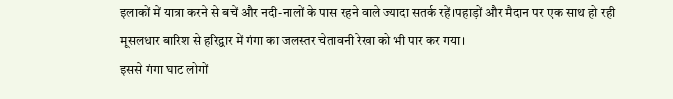इलाकों में यात्रा करने से बचें और नदी-नालों के पास रहने वाले ज्यादा सतर्क रहें।पहाड़ों और मैदान पर एक साथ हो रही मूसलधार बारिश से हरिद्वार में गंगा का जलस्तर चेतावनी रेखा को भी पार कर गया।
इससे गंगा घाट लोगों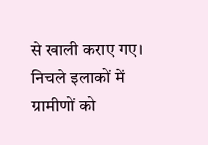से खाली कराए गए। निचले इलाकों में ग्रामीणों को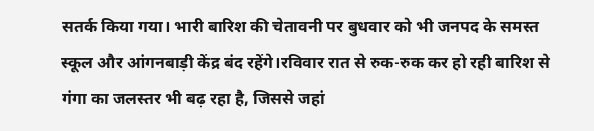सतर्क किया गया। भारी बारिश की चेतावनी पर बुधवार को भी जनपद के समस्त स्कूल और आंगनबाड़ी केंद्र बंद रहेंगे।रविवार रात से रुक-रुक कर हो रही बारिश से गंगा का जलस्तर भी बढ़ रहा है, जिससे जहां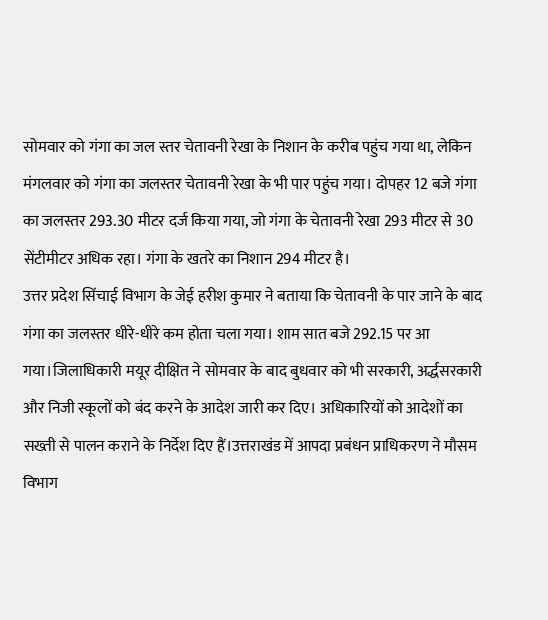सोमवार को गंगा का जल स्तर चेतावनी रेखा के निशान के करीब पहुंच गया था, लेकिन मंगलवार को गंगा का जलस्तर चेतावनी रेखा के भी पार पहुंच गया। दोपहर 12 बजे गंगा का जलस्तर 293.30 मीटर दर्ज किया गया, जो गंगा के चेतावनी रेखा 293 मीटर से 30 सेंटीमीटर अधिक रहा। गंगा के खतरे का निशान 294 मीटर है।
उत्तर प्रदेश सिंचाई विभाग के जेई हरीश कुमार ने बताया कि चेतावनी के पार जाने के बाद गंगा का जलस्तर धीरे-धीरे कम होता चला गया। शाम सात बजे 292.15 पर आ गया।जिलाधिकारी मयूर दीक्षित ने सोमवार के बाद बुधवार को भी सरकारी, अर्द्धसरकारी और निजी स्कूलों को बंद करने के आदेश जारी कर दिए। अधिकारियों को आदेशों का सख्ती से पालन कराने के निर्देश दिए हैं।उत्तराखंड में आपदा प्रबंधन प्राधिकरण ने मौसम विभाग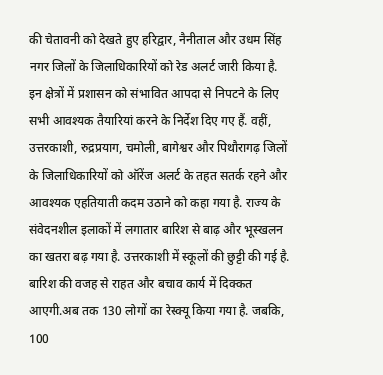की चेतावनी को देखते हुए हरिद्वार, नैनीताल और उधम सिंह नगर जिलों के जिलाधिकारियों को रेड अलर्ट जारी किया है.
इन क्षेत्रों में प्रशासन को संभावित आपदा से निपटने के लिए सभी आवश्यक तैयारियां करने के निर्देश दिए गए हैं. वहीं, उत्तरकाशी, रुद्रप्रयाग, चमोली, बागेश्वर और पिथौरागढ़ जिलों के जिलाधिकारियों को ऑरेंज अलर्ट के तहत सतर्क रहने और आवश्यक एहतियाती कदम उठाने को कहा गया है. राज्य के संवेदनशील इलाकों में लगातार बारिश से बाढ़ और भूस्खलन का खतरा बढ़ गया है. उत्तरकाशी में स्कूलों की छुट्टी की गई है. बारिश की वजह से राहत और बचाव कार्य में दिक्कत आएगी.अब तक 130 लोगों का रेस्क्यू किया गया है. जबकि, 100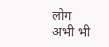लोग अभी भी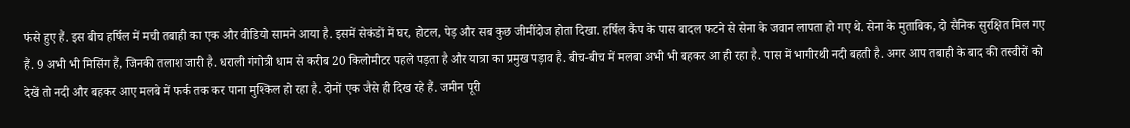फंसे हुए हैं. इस बीच हर्षिल में मची तबाही का एक और वीडियो सामने आया है. इसमें सेकंडों में घर, होटल, पेड़ और सब कुछ जीमींदोज होता दिखा. हर्षिल कैंप के पास बादल फटने से सेना के जवान लापता हो गए थे. सेना के मुताबिक, दो सैनिक सुरक्षित मिल गए हैं. 9 अभी भी मिसिंग हैं, जिनकी तलाश जारी है. धराली गंगोत्री धाम से करीब 20 किलोमीटर पहले पड़ता है और यात्रा का प्रमुख पड़ाव है. बीच-बीच में मलबा अभी भी बहकर आ ही रहा है. पास में भागीरथी नदी बहती है. अगर आप तबाही के बाद की तस्वीरों को देखें तो नदी और बहकर आए मलबे में फर्क तक कर पाना मुश्किल हो रहा है. दोनों एक जैसे ही दिख रहे हैं. जमीन पूरी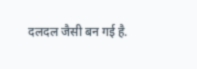दलदल जैसी बन गई है.